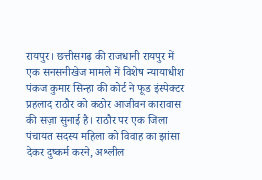रायपुर। छत्तीसगढ़ की राजधानी रायपुर में एक सनसनीखेज मामले में विशेष न्यायाधीश पंकज कुमार सिन्हा की कोर्ट ने फूड इंस्पेक्टर प्रहलाद राठौर को कठोर आजीवन कारावास की सज़ा सुनाई है। राठौर पर एक जिला पंचायत सदस्य महिला को विवाह का झांसा देकर दुष्कर्म करने, अश्लील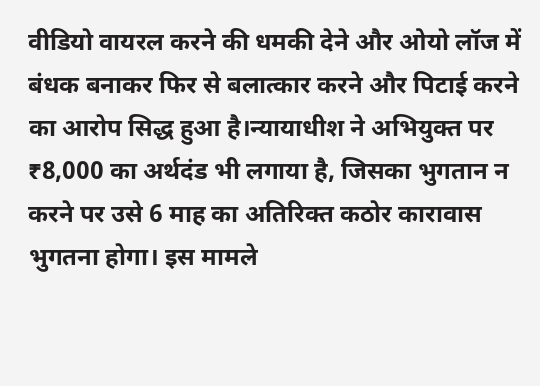वीडियो वायरल करने की धमकी देने और ओयो लॉज में बंधक बनाकर फिर से बलात्कार करने और पिटाई करने का आरोप सिद्ध हुआ है।न्यायाधीश ने अभियुक्त पर ₹8,000 का अर्थदंड भी लगाया है, जिसका भुगतान न करने पर उसे 6 माह का अतिरिक्त कठोर कारावास भुगतना होगा। इस मामले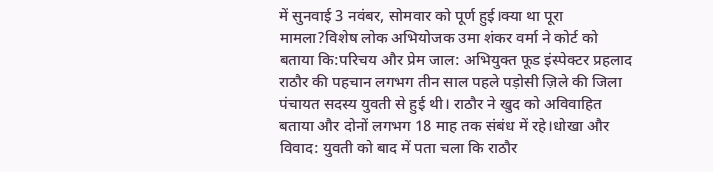में सुनवाई 3 नवंबर, सोमवार को पूर्ण हुई।क्या था पूरा मामला?विशेष लोक अभियोजक उमा शंकर वर्मा ने कोर्ट को बताया कि:परिचय और प्रेम जाल: अभियुक्त फूड इंस्पेक्टर प्रहलाद राठौर की पहचान लगभग तीन साल पहले पड़ोसी ज़िले की जिला पंचायत सदस्य युवती से हुई थी। राठौर ने खुद को अविवाहित बताया और दोनों लगभग 18 माह तक संबंध में रहे।धोखा और विवाद: युवती को बाद में पता चला कि राठौर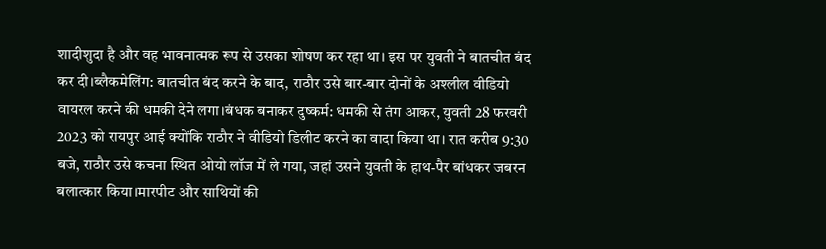शादीशुदा है और वह भावनात्मक रूप से उसका शोषण कर रहा था। इस पर युवती ने बातचीत बंद कर दी।ब्लैकमेलिंग: बातचीत बंद करने के बाद, राठौर उसे बार-बार दोनों के अश्लील वीडियो वायरल करने की धमकी देने लगा।बंधक बनाकर दुष्कर्म: धमकी से तंग आकर, युवती 28 फरवरी 2023 को रायपुर आई क्योंकि राठौर ने वीडियो डिलीट करने का वादा किया था। रात करीब 9:30 बजे, राठौर उसे कचना स्थित ओयो लॉज में ले गया, जहां उसने युवती के हाथ-पैर बांधकर जबरन बलात्कार किया।मारपीट और साथियों की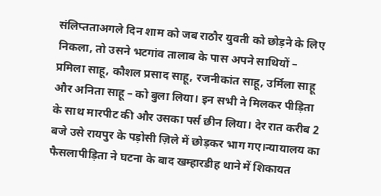संलिप्तताअगले दिन शाम को जब राठौर युवती को छोड़ने के लिए निकला, तो उसने भटगांव तालाब के पास अपने साथियों – प्रमिला साहू, कौशल प्रसाद साहू, रजनीकांत साहू, उर्मिला साहू और अनिता साहू – को बुला लिया। इन सभी ने मिलकर पीड़िता के साथ मारपीट की और उसका पर्स छीन लिया। देर रात करीब 2 बजे उसे रायपुर के पड़ोसी ज़िले में छोड़कर भाग गए।न्यायालय का फैसलापीड़िता ने घटना के बाद खम्हारडीह थाने में शिकायत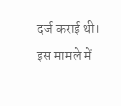दर्ज कराई थी। इस मामले में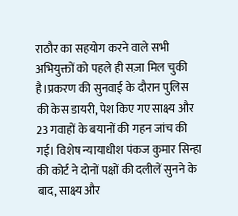राठौर का सहयोग करने वाले सभी अभियुक्तों को पहले ही सज़ा मिल चुकी है।प्रकरण की सुनवाई के दौरान पुलिस की केस डायरी, पेश किए गए साक्ष्य और 23 गवाहों के बयानों की गहन जांच की गई। विशेष न्यायाधीश पंकज कुमार सिन्हा की कोर्ट ने दोनों पक्षों की दलीलें सुनने के बाद, साक्ष्य और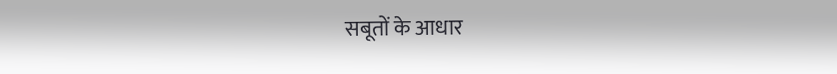सबूतों के आधार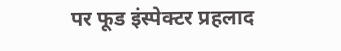पर फूड इंस्पेक्टर प्रहलाद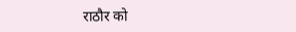राठौर को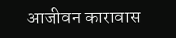आजीवन कारावास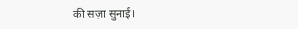की सज़ा सुनाई।